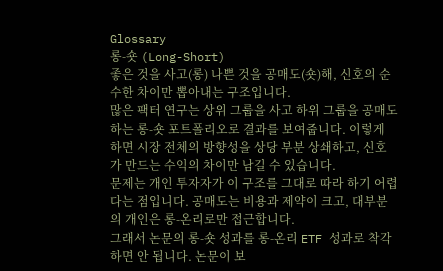Glossary
롱-숏 (Long-Short)
좋은 것을 사고(롱) 나쁜 것을 공매도(숏)해, 신호의 순수한 차이만 뽑아내는 구조입니다.
많은 팩터 연구는 상위 그룹을 사고 하위 그룹을 공매도하는 롱-숏 포트폴리오로 결과를 보여줍니다. 이렇게 하면 시장 전체의 방향성을 상당 부분 상쇄하고, 신호가 만드는 수익의 차이만 남길 수 있습니다.
문제는 개인 투자자가 이 구조를 그대로 따라 하기 어렵다는 점입니다. 공매도는 비용과 제약이 크고, 대부분의 개인은 롱-온리로만 접근합니다.
그래서 논문의 롱-숏 성과를 롱-온리 ETF 성과로 착각하면 안 됩니다. 논문이 보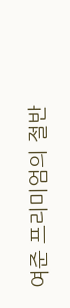여준 프리미엄의 절반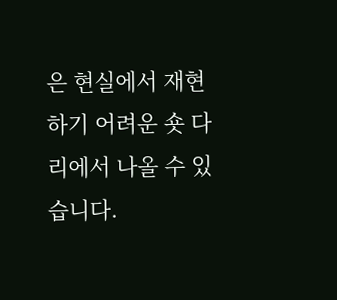은 현실에서 재현하기 어려운 숏 다리에서 나올 수 있습니다.